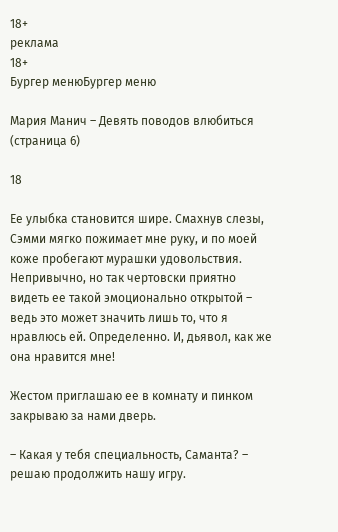18+
реклама
18+
Бургер менюБургер меню

Мария Манич – Девять поводов влюбиться (страница 6)

18

Ее улыбка становится шире. Смахнув слезы, Сэмми мягко пожимает мне руку, и по моей коже пробегают мурашки удовольствия. Непривычно, но так чертовски приятно видеть ее такой эмоционально открытой – ведь это может значить лишь то, что я нравлюсь ей. Определенно. И, дьявол, как же она нравится мне!

Жестом приглашаю ее в комнату и пинком закрываю за нами дверь.

– Какая у тебя специальность, Саманта? – решаю продолжить нашу игру.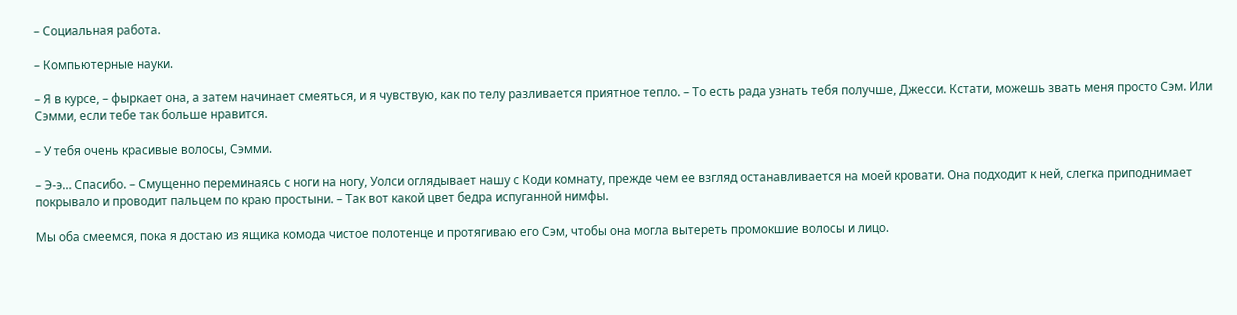– Социальная работа.

– Компьютерные науки.

– Я в курсе, – фыркает она, а затем начинает смеяться, и я чувствую, как по телу разливается приятное тепло. – То есть рада узнать тебя получше, Джесси. Кстати, можешь звать меня просто Сэм. Или Сэмми, если тебе так больше нравится.

– У тебя очень красивые волосы, Сэмми.

– Э-э… Спасибо. – Смущенно переминаясь с ноги на ногу, Уолси оглядывает нашу с Коди комнату, прежде чем ее взгляд останавливается на моей кровати. Она подходит к ней, слегка приподнимает покрывало и проводит пальцем по краю простыни. – Так вот какой цвет бедра испуганной нимфы.

Мы оба смеемся, пока я достаю из ящика комода чистое полотенце и протягиваю его Сэм, чтобы она могла вытереть промокшие волосы и лицо.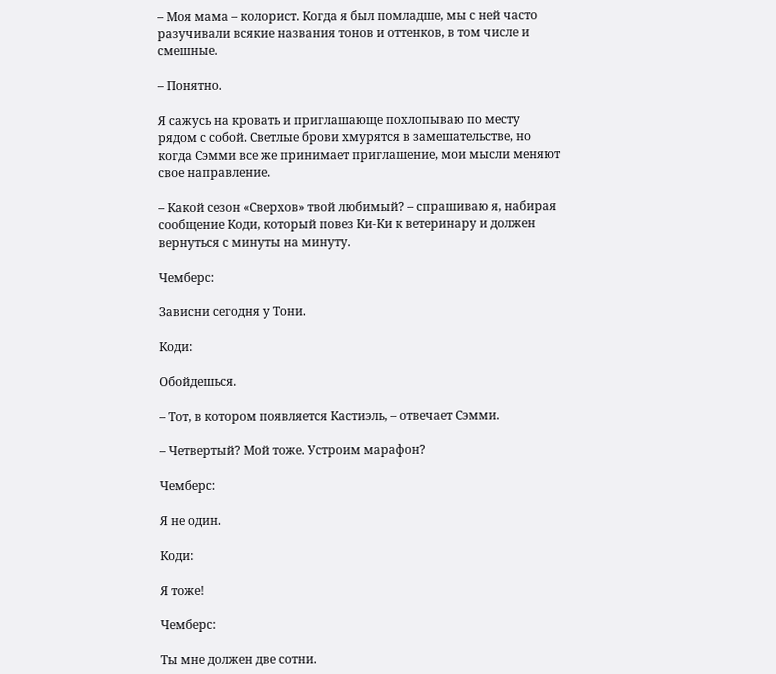– Моя мама – колорист. Когда я был помладше, мы с ней часто разучивали всякие названия тонов и оттенков, в том числе и смешные.

– Понятно.

Я сажусь на кровать и приглашающе похлопываю по месту рядом с собой. Светлые брови хмурятся в замешательстве, но когда Сэмми все же принимает приглашение, мои мысли меняют свое направление.

– Какой сезон «Сверхов» твой любимый? – спрашиваю я, набирая сообщение Коди, который повез Ки-Ки к ветеринару и должен вернуться с минуты на минуту.

Чемберс:

Зависни сегодня у Тони.

Коди:

Обойдешься.

– Тот, в котором появляется Кастиэль, – отвечает Сэмми.

– Четвертый? Мой тоже. Устроим марафон?

Чемберс:

Я не один.

Коди:

Я тоже!

Чемберс:

Ты мне должен две сотни.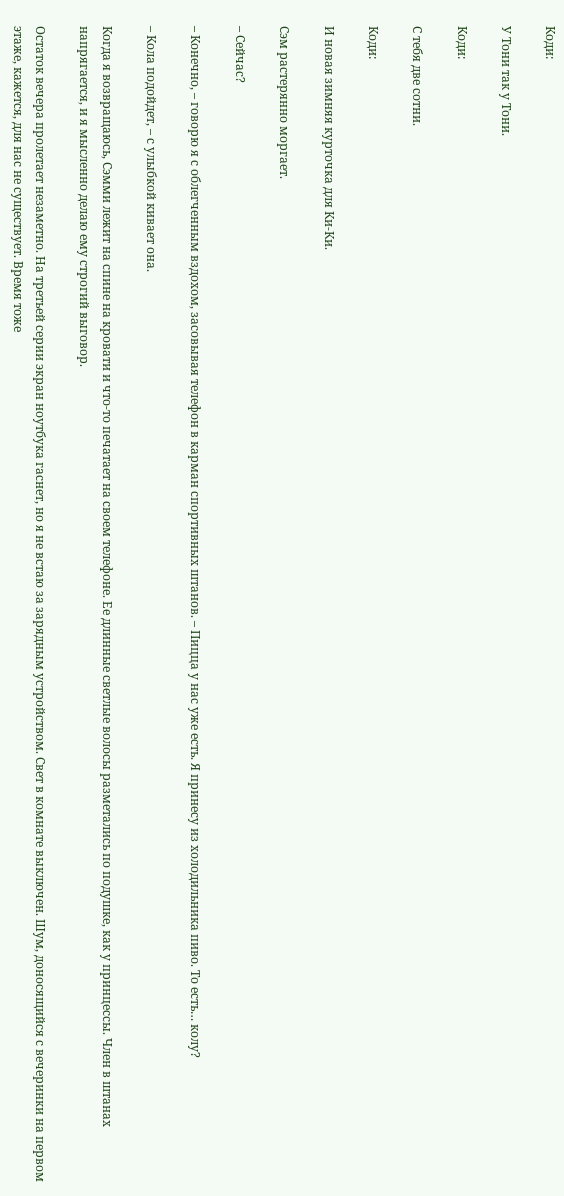Коди:

У Тони так у Тони.

Коди:

С тебя две сотни.

Коди:

И новая зимняя курточка для Ки-Ки.

Сэм растерянно моргает.

– Сейчас?

– Конечно, – говорю я с облегченным вздохом, засовывая телефон в карман спортивных штанов. – Пицца у нас уже есть. Я принесу из холодильника пиво. То есть… колу?

– Кола подойдет, – с улыбкой кивает она.

Когда я возвращаюсь, Сэмми лежит на спине на кровати и что-то печатает на своем телефоне. Ее длинные светлые волосы разметались по подушке, как у принцессы. Член в штанах напрягается, и я мысленно делаю ему строгий выговор.

Остаток вечера пролетает незаметно. На третьей серии экран ноутбука гаснет, но я не встаю за зарядным устройством. Свет в комнате выключен. Шум, доносящийся с вечеринки на первом этаже, кажется, для нас не существует. Время тоже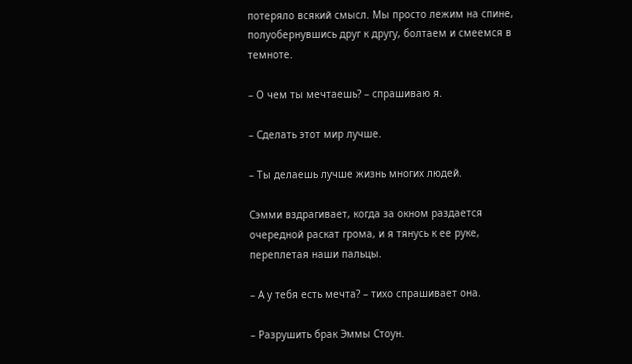потеряло всякий смысл. Мы просто лежим на спине, полуобернувшись друг к другу, болтаем и смеемся в темноте.

– О чем ты мечтаешь? – спрашиваю я.

– Сделать этот мир лучше.

– Ты делаешь лучше жизнь многих людей.

Сэмми вздрагивает, когда за окном раздается очередной раскат грома, и я тянусь к ее руке, переплетая наши пальцы.

– А у тебя есть мечта? – тихо спрашивает она.

– Разрушить брак Эммы Стоун.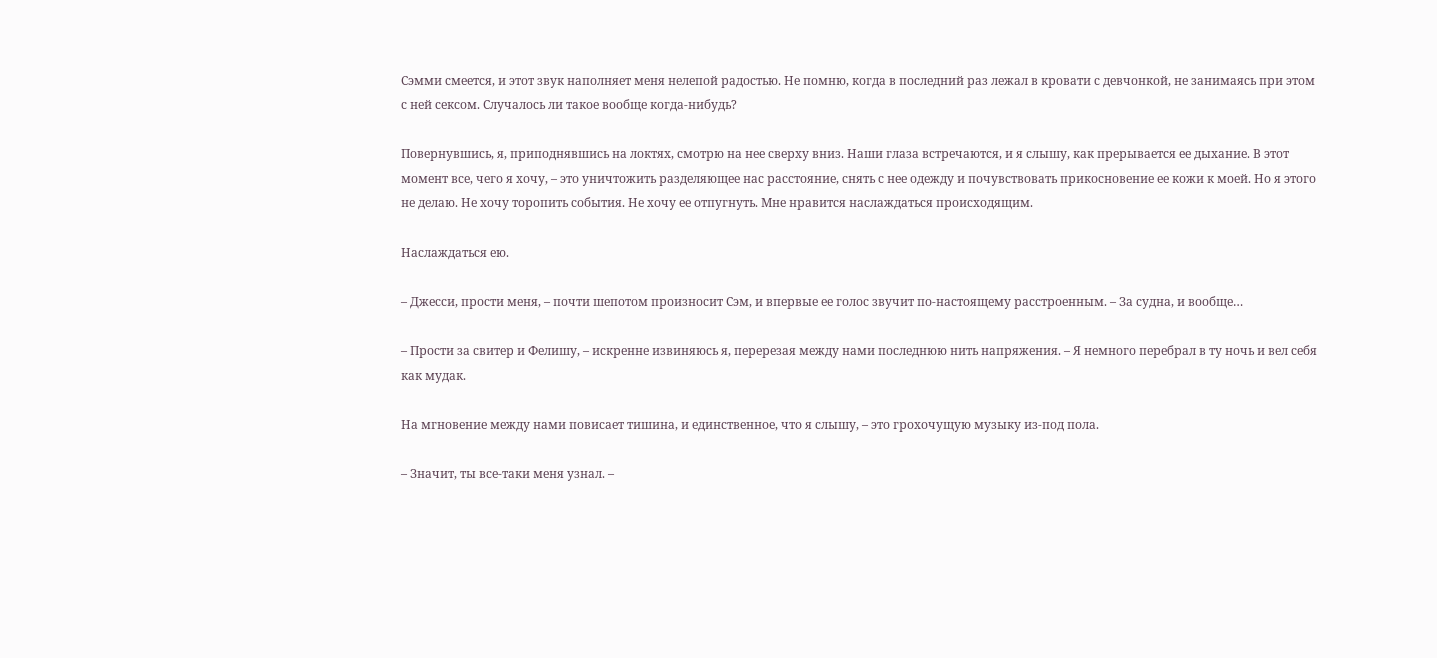Сэмми смеется, и этот звук наполняет меня нелепой радостью. Не помню, когда в последний раз лежал в кровати с девчонкой, не занимаясь при этом с ней сексом. Случалось ли такое вообще когда-нибудь?

Повернувшись, я, приподнявшись на локтях, смотрю на нее сверху вниз. Наши глаза встречаются, и я слышу, как прерывается ее дыхание. В этот момент все, чего я хочу, – это уничтожить разделяющее нас расстояние, снять с нее одежду и почувствовать прикосновение ее кожи к моей. Но я этого не делаю. Не хочу торопить события. Не хочу ее отпугнуть. Мне нравится наслаждаться происходящим.

Наслаждаться ею.

– Джесси, прости меня, – почти шепотом произносит Сэм, и впервые ее голос звучит по-настоящему расстроенным. – За судна, и вообще…

– Прости за свитер и Фелишу, – искренне извиняюсь я, перерезая между нами последнюю нить напряжения. – Я немного перебрал в ту ночь и вел себя как мудак.

На мгновение между нами повисает тишина, и единственное, что я слышу, – это грохочущую музыку из-под пола.

– Значит, ты все-таки меня узнал. –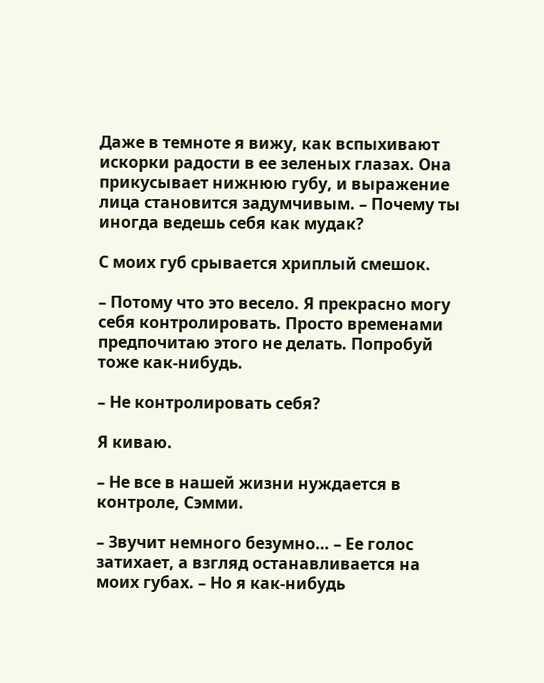Даже в темноте я вижу, как вспыхивают искорки радости в ее зеленых глазах. Она прикусывает нижнюю губу, и выражение лица становится задумчивым. – Почему ты иногда ведешь себя как мудак?

С моих губ срывается хриплый смешок.

– Потому что это весело. Я прекрасно могу себя контролировать. Просто временами предпочитаю этого не делать. Попробуй тоже как-нибудь.

– Не контролировать себя?

Я киваю.

– Не все в нашей жизни нуждается в контроле, Сэмми.

– Звучит немного безумно… – Ее голос затихает, а взгляд останавливается на моих губах. – Но я как-нибудь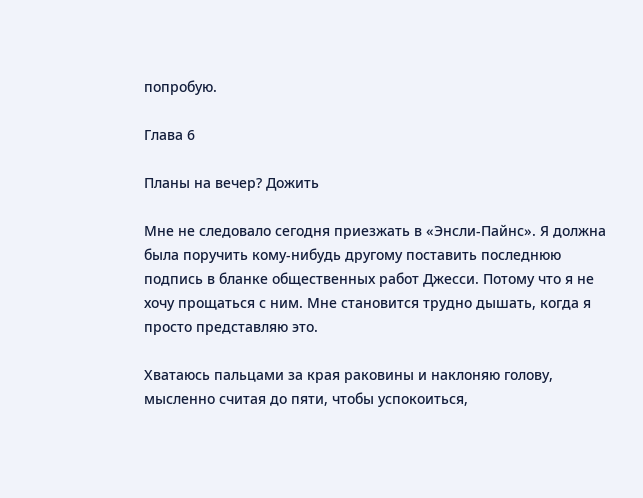попробую.

Глава 6

Планы на вечер? Дожить

Мне не следовало сегодня приезжать в «Энсли-Пайнс». Я должна была поручить кому-нибудь другому поставить последнюю подпись в бланке общественных работ Джесси. Потому что я не хочу прощаться с ним. Мне становится трудно дышать, когда я просто представляю это.

Хватаюсь пальцами за края раковины и наклоняю голову, мысленно считая до пяти, чтобы успокоиться,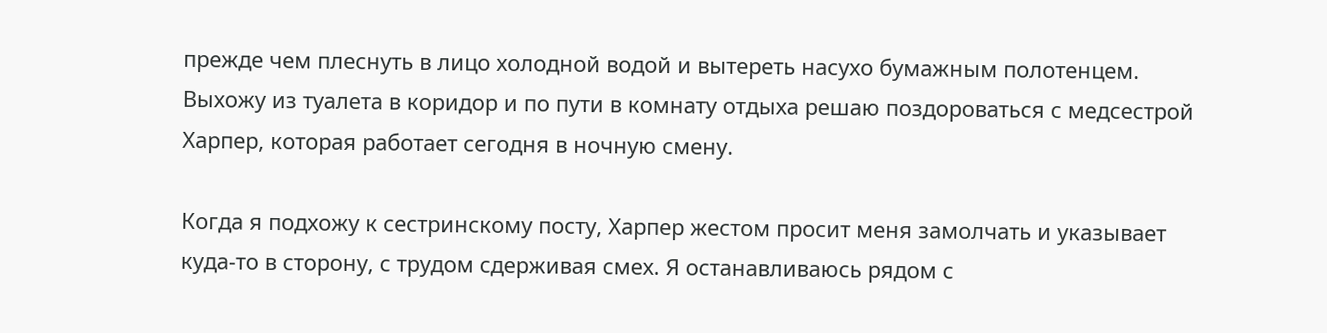прежде чем плеснуть в лицо холодной водой и вытереть насухо бумажным полотенцем. Выхожу из туалета в коридор и по пути в комнату отдыха решаю поздороваться с медсестрой Харпер, которая работает сегодня в ночную смену.

Когда я подхожу к сестринскому посту, Харпер жестом просит меня замолчать и указывает куда-то в сторону, с трудом сдерживая смех. Я останавливаюсь рядом с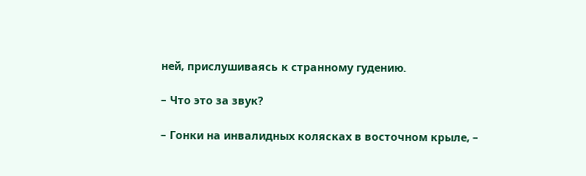ней, прислушиваясь к странному гудению.

– Что это за звук?

– Гонки на инвалидных колясках в восточном крыле, –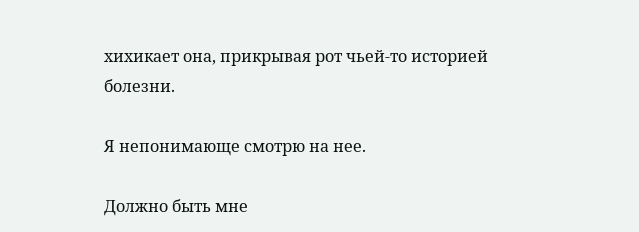хихикает она, прикрывая рот чьей-то историей болезни.

Я непонимающе смотрю на нее.

Должно быть мне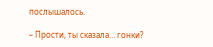послышалось.

– Прости, ты сказала… гонки?